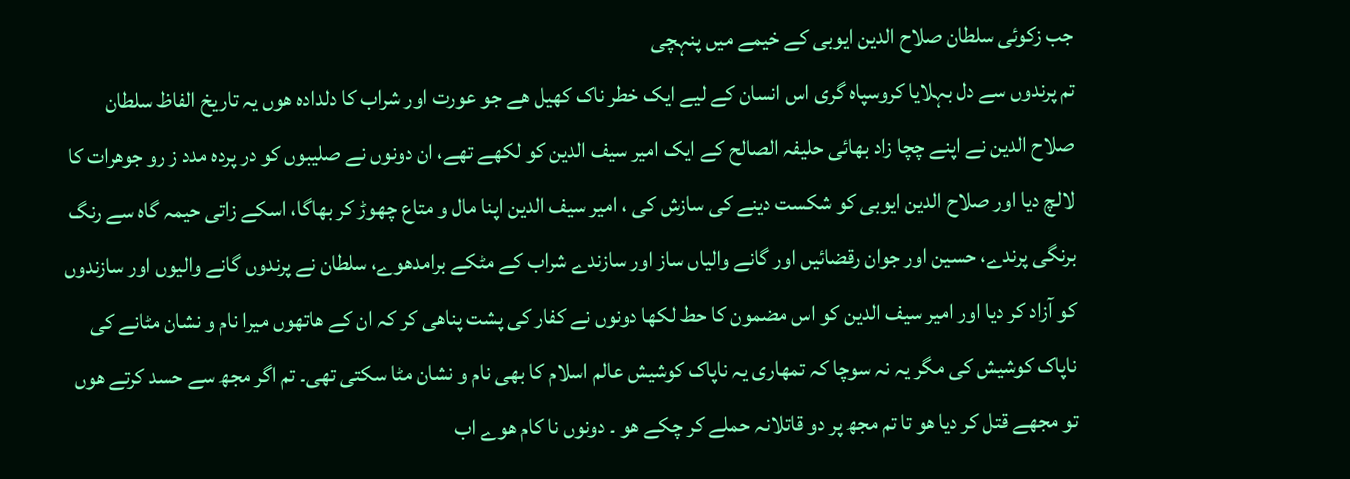جب زکوئی سلطان صلاح الدین ایوبی کے خیمے میں پنہچی
تم پرندوں سے دل بہلایا کروسپاہ گری اس انسان کے لیے ایک خطر ناک کھیل ھے جو عورت اور شراب کا دلدادہ ھوں یہ تاریخ الفاظ سلطان صلاح الدین نے اپنے چچا زاد بھائی حلیفہ الصالح کے ایک امیر سیف الدین کو لکھے تھے، ان دونوں نے صلیبوں کو در پردہ مدد ز رو جوھرات کا لالچ دیا اور صلاح الدین ایوبی کو شکست دینے کی سازش کی ، امیر سیف الدین اپنا مال و متاع چھوڑ کر بھاگا، اسکے زاتی حیمہ گاہ سے رنگ برنگی پرندے، حسین اور جوان رقضائیں اور گانے والیاں ساز اور سازندے شراب کے مٹکے برامدھوے، سلطان نے پرندوں گانے والیوں اور سازندوں کو آزاد کر دیا اور امیر سیف الدین کو اس مضمون کا حط لکھا دونوں نے کفار کی پشت پناھی کر کہ ان کے ھاتھوں میرا نام و نشان مٹانے کی ناپاک کوشیش کی مگر یہ نہ سوچا کہ تمھاری یہ ناپاک کوشیش عالم اسلام کا بھی نام و نشان مٹا سکتی تھی۔ تم اگر مجھ سے حسد کرتے ھوں تو مجھے قتل کر دیا ھو تا تم مجھ پر دو قاتلانہ حملے کر چکے ھو ۔ دونوں نا کام ھوے اب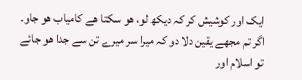ایک اور کوشیش کر کہ دیکھ لو، ھو سکتا ھے کامیاب ھو جاو۔ اگر تم مجھے یقین دلا دو کہ میرا سر میرے تن سے جدا ھو جائے تو اسلام اور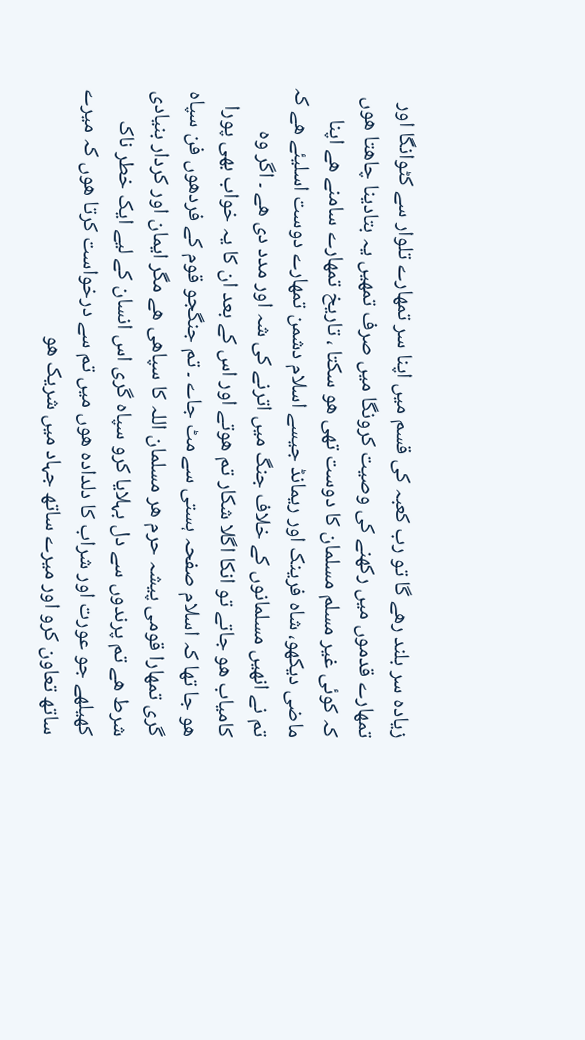زیادہ سر بلند رھے گا تو رب کعبہ کی قسم میں اپنا سر تمھارے تلوار سے کٹوانگا اور تمھارے قدموں میں رکھنے کی وصیت کرونگا میں صرف تمھیں یہ بتادینا چاھتا ھوں کہ کوئی غیر مسلم مسلمان کا دوست تھی ھو سکتا ، تاریخ تمھارے سامنے ھے اپنا ماضی دیکھو، شاہ فرینک اور ریمانڈ جیسے اسلام دشمن تمھارے دوست اسلیئے ھے کہ تم نے انھیں مسلمانوں کے خلاف جنگ میں اترنے کی شہ اور مدد دی ھے ۔ اگر وہ کامیاب ھو جاتے تو انکا اگلا شکار تم ھوتے اور اس کے بعد ان کا یہ خواب بھی پورا
ھو جا تھا کہ اسلام صفحہ ہستی سے مٹ جاے ۔ تم جنگجو قوم کے فردھوں فن سپاہ گری تمھارا قومی پیشہ حرم هر مسلمان اللہ کا سپاھی ھے مگر ایمان اور کردار بنیادی شرط ھے تم پرندوں سے دل بہلایا کرو سپاہ گری اس انسان کے لیے ایک خطر ناک کھیلھے جو عورت اور شراب کا دلدادہ ھوں میں تم سے درخواست کرتا ھوں کہ میرے ساتھ تعاون کرو اور میرے ساتھ جہاد میں شریک ھو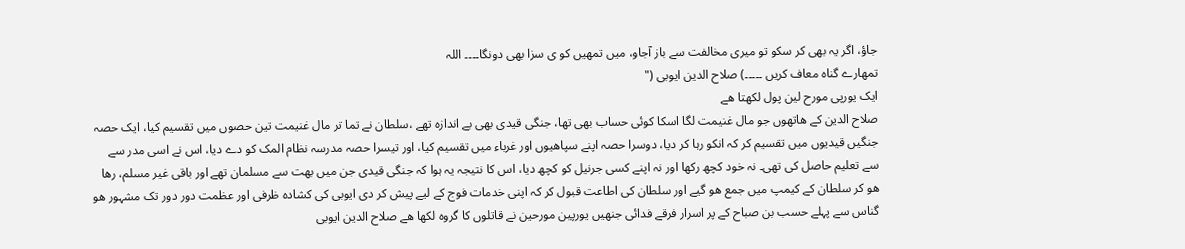جاؤ، اگر یہ بھی کر سکو تو میری مخالفت سے باز آجاو، میں تمھیں کو ی سزا بھی دونگا۔۔۔۔ اللہ
تمھارے گناہ معاف کریں ۔۔۔۔۔) صلاح الدین ایوبی ("
ایک یورپی مورح لین پول لکھتا ھے
صلاح الدین کے ھاتھوں جو مال غنیمت لگا اسکا کوئی حساب بھی تھا، جنگی قیدی بھی بے اندازہ تھے ،سلطان نے تما تر مال غنیمت تین حصوں میں تقسیم کیا، ایک حصہ جنگیں قیدیوں میں تقسیم کر کہ انکو رہا کر دیا، دوسرا حصہ اپنے سپاھیوں اور غرباء میں تقسیم کیا، اور تیسرا حصہ مدرسہ نظام المک کو دے دیا، اس نے اسی مدر سے سے تعلیم حاصل کی تھی۔ نہ خود کچھ رکھا اور نہ اپنے کسی جرنیل کو کچھ دیا، اس کا نتیجہ یہ ہوا کہ جنگی قیدی جن میں بھت سے مسلمان تھے اور باقی غیر مسلم، رھا ھو کر سلطان کے کیمپ میں جمع ھو گیے اور سلطان کی اطاعت قبول کر کہ اپنی خدمات فوج کے لیے پیش کر دی ایوبی کی کشادہ ظرفی اور عظمت دور دور تک مشہور ھو گناس سے پہلے حسب بن صباح کے پر اسرار فرقے فدائی جنھیں یورپین مورحین نے قاتلوں کا گروہ لکھا ھے صلاح الدین ایوبی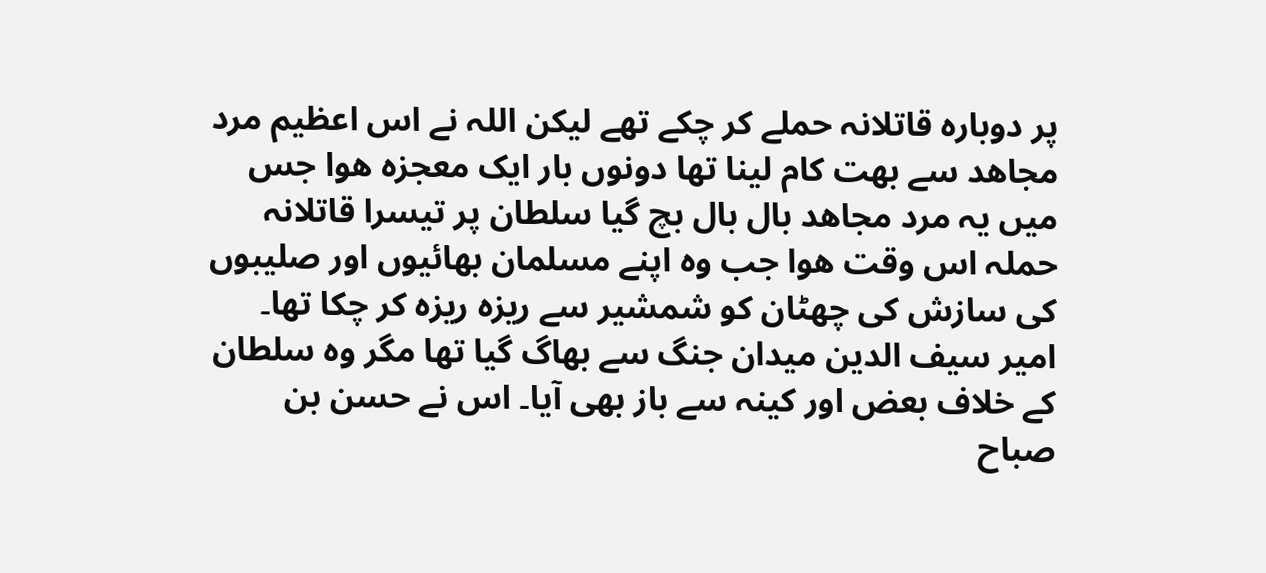پر دوبارہ قاتلانہ حملے کر چکے تھے لیکن اللہ نے اس اعظیم مرد مجاھد سے بھت کام لینا تھا دونوں بار ایک معجزہ ھوا جس میں یہ مرد مجاهد بال بال بچ گیا سلطان پر تیسرا قاتلانہ حملہ اس وقت ھوا جب وہ اپنے مسلمان بھائیوں اور صلیبوں کی سازش کی چھٹان کو شمشیر سے ریزہ ریزہ کر چکا تھا۔ امیر سیف الدین میدان جنگ سے بھاگ گیا تھا مگر وہ سلطان کے خلاف بعض اور کینہ سے باز بھی آیا۔ اس نے حسن بن صباح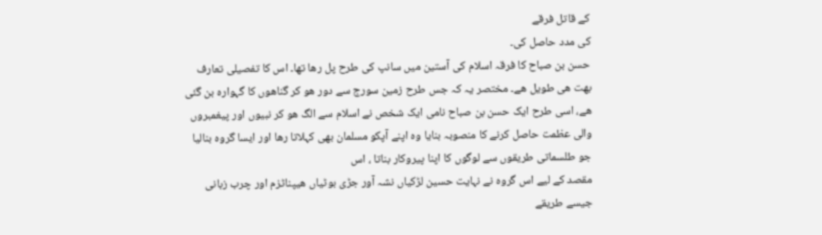کے قاتل فرقے
کی مدد حاصل کی۔
حسن بن صباح کا فرقہ اسلام کی آستین میں سانپ کی طرح پل رھا تھا۔ اس کا تفصیلی تعارف بھت ھی طویل ھے۔ مختصر یہ کہ جس طرح زمین سورج سے دور ھو کر گناھوں کا گہوارہ بن گئی ھے، اسی طرح ایک حسن بن صباح نامی ایک شخص نے اسلام سے الگ ھو کر نبیوں اور پیغمبروں والی عظمت حاصل کرنے کا منصوبہ بنایا وہ اپنے آپکو مسلمان بھی کہلاتا رھا اور ایسا گروہ بنالیا جو طلسماتی طریقوں سے لوگوں کا اپنا پیروکار بناتا ، اس
مقصد کے لیے اس گروہ نے نہایت حسین لڑکیاں نشہ آور جڑی بوٹیاں ھیپناٹزم اور چرب زبانی جیسے طریقے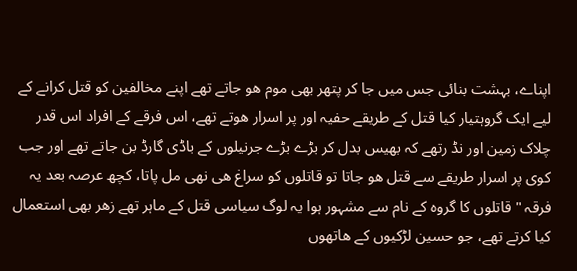اپناے، بہشت بنائی جس میں جا کر پتھر بھی موم ھو جاتے تھے اپنے مخالفین کو قتل کرانے کے لیے ایک گروہتیار کیا قتل کے طریقے حفیہ اور پر اسرار ھوتے تھے، اس فرقے کے افراد اس قدر چلاک زمین اور نڈ رتھے کہ بھیس بدل کر بڑے بڑے جرنیلوں کے باڈی گارڈ بن جاتے تھے اور جب کوی پر اسرار طریقے سے قتل ھو جاتا تو قاتلوں کو سراغ ھی نھی مل پاتا، کچھ عرصہ بعد یہ فرقہ " قاتلوں کا گروہ کے نام سے مشہور ہوا یہ لوگ سیاسی قتل کے ماہر تھے زھر بھی استعمال کیا کرتے تھے، جو حسین لڑکیوں کے ھاتھوں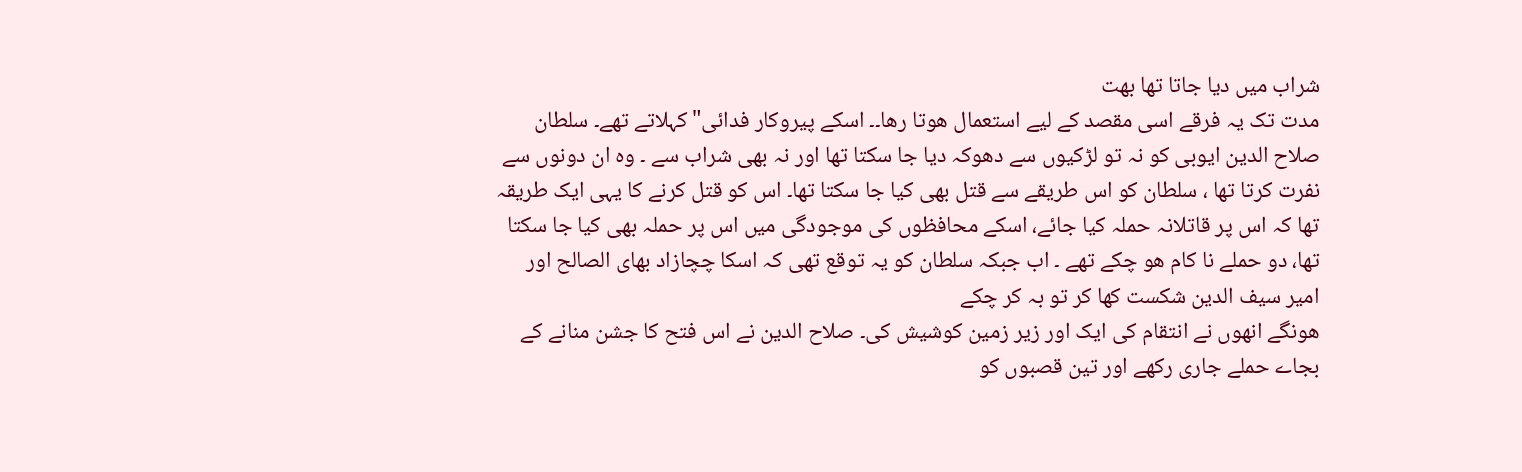شراب میں دیا جاتا تھا بھت
مدت تک یہ فرقے اسی مقصد کے لیے استعمال ھوتا رھا۔۔ اسکے پیروکار فدائی" کہلاتے تھے۔ سلطان صلاح الدین ایوبی کو نہ تو لڑکیوں سے دھوکہ دیا جا سکتا تھا اور نہ بھی شراب سے ۔ وہ ان دونوں سے نفرت کرتا تھا ، سلطان کو اس طریقے سے قتل بھی کیا جا سکتا تھا۔ اس کو قتل کرنے کا یہی ایک طریقہ تھا کہ اس پر قاتلانہ حملہ کیا جائے، اسکے محافظوں کی موجودگی میں اس پر حملہ بھی کیا جا سکتا تھا، دو حملے نا کام ھو چکے تھے ۔ اب جبکہ سلطان کو یہ توقع تھی کہ اسکا چچازاد بھای الصالح اور امیر سیف الدین شکست کھا کر تو بہ کر چکے
ھونگے انھوں نے انتقام کی ایک اور زیر زمین کوشیش کی۔ صلاح الدین نے اس فتح کا جشن منانے کے بجاے حملے جاری رکھے اور تین قصبوں کو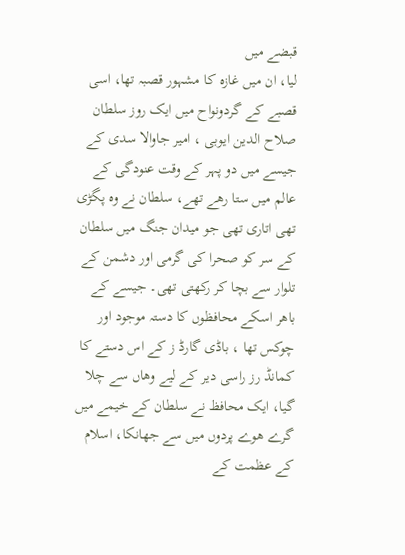قبضے میں
لیا، ان میں غازہ کا مشہور قصبہ تھا، اسی قصبے کے گردونواح میں ایک روز سلطان صلاح الدین ایوبی ، امیر جاوالا سدی کے جیسے میں دو پہر کے وقت عنودگی کے عالم میں ستا رھے تھے، سلطان نے وہ پگڑی تھی اتاری تھی جو میدان جنگ میں سلطان کے سر کو صحرا کی گرمی اور دشمن کے تلوار سے بچا کر رکھتی تھی۔ جیسے کے باھر اسکے محافظوں کا دستہ موجود اور چوکس تھا ، باڈی گارڈ ز کے اس دستے کا کمانڈ رز راسی دیر کے لیے وھاں سے چلا گیا، ایک محافظ نے سلطان کے خیمے میں گرے ھوے پردوں میں سے جھانکا، اسلام کے عظمت کے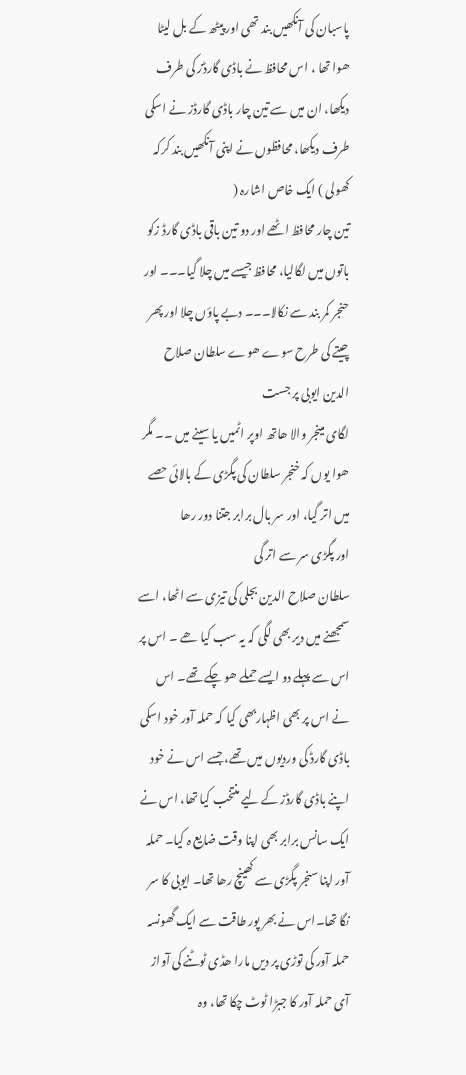پاسبان کی آنکھیں بند تھی اور پیٹھ کے بل لیٹا ھوا تھا ، اس محافظ نے باڈی گارڈز کی طرف دیکھا، ان میں سے تین چار باڈی گارڈز نے اسکی طرف دیکھا، محافظوں نے اپنی آنکھیں بند کرکہ کھولی ) ایک خاص اشارہ (
تین چار محافظ اٹھے اور دو تین باقی باڈی گارڈ زکو باتوں میں لگالیا، محافظ جیسے میں چلا گیا۔۔۔ اور حنجر کمر بند سے نکالا۔۔۔ دبے پاؤں چلا اور پھر چیتے کی طرح سوے ھوے سلطان صلاح الدین ایوبی پر جست
لگای مینجر والا ھاتھ اوپر اٹمیں یا سینے میں ۔۔ مگر ھوا یوں کہ خنجر سلطان کی پگڑی کے بالائی حصے میں اتر گیا، اور سر بال برابر جتنا دور رھا
اور پگڑی سر سے اتر گی
سلطان صلاح الدین بجلی کی تیزی سے اٹھا، اسے سمجھنے میں دیر بھی لگی کہ یہ سب کیا ھے ۔ اس پر اس سے پہلے دو ایسے حملے ھو چکے تھے۔ اس نے اس پر بھی اظہاربھی کیا کہ حملہ آور خود اسکی باڈی گارڈ کی وردیوں میں تھے، جسے اس نے خود اپنے باڈی گارڈز کے لیے منتخب کیا تھا، اس نے ایک سانس برابر بھی اپنا وقت ضایع ہ کیا۔ حملہ آور اپنا سنجر پگڑی سے کھینچ رھا تھا۔ ایوبی کا سر نگا تھا۔اس نے بھر پور طاقت سے ایک گھونسہ حملہ آور کی توڑی پر دیں مارا ھڈی ٹوٹنے کی آواز آی حملہ آور کا جبڑا ٹوٹ چکا تھا، وہ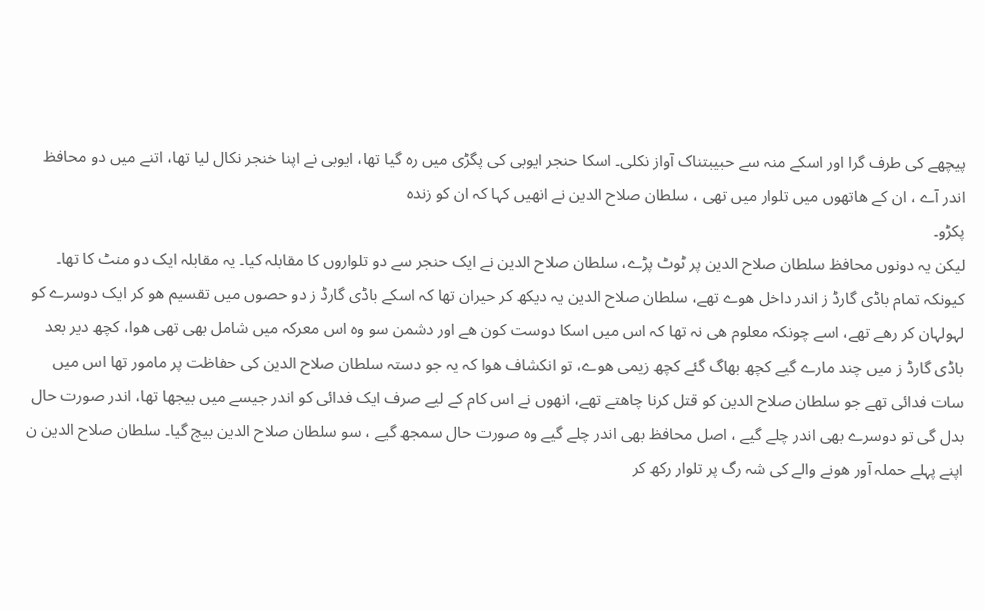پیچھے کی طرف گرا اور اسکے منہ سے حبیبتناک آواز نکلی۔ اسکا حنجر ایوبی کی پگڑی میں رہ گیا تھا، ایوبی نے اپنا خنجر نکال لیا تھا، اتنے میں دو محافظ اندر آے ، ان کے ھاتھوں میں تلوار میں تھی ، سلطان صلاح الدین نے انھیں کہا کہ ان کو زندہ
پکڑو۔
لیکن یہ دونوں محافظ سلطان صلاح الدین پر ٹوٹ پڑے، سلطان صلاح الدین نے ایک حنجر سے دو تلواروں کا مقابلہ کیا۔ یہ مقابلہ ایک دو منٹ کا تھا۔ کیونکہ تمام باڈی گارڈ ز اندر داخل ھوے تھے، سلطان صلاح الدین یہ دیکھ کر حیران تھا کہ اسکے باڈی گارڈ ز دو حصوں میں تقسیم ھو کر ایک دوسرے کو لہولہان کر رھے تھے، اسے چونکہ معلوم ھی نہ تھا کہ اس میں اسکا دوست کون ھے اور دشمن سو وہ اس معرکہ میں شامل بھی تھی ھوا، کچھ دیر بعد باڈی گارڈ ز میں چند مارے گیے کچھ بھاگ گئے کچھ زیمی ھوے، تو انکشاف ھوا کہ یہ جو دستہ سلطان صلاح الدین کی حفاظت پر مامور تھا اس میں سات فدائی تھے جو سلطان صلاح الدین کو قتل کرنا چاھتے تھے، انھوں نے اس کام کے لیے صرف ایک فدائی کو اندر جیسے میں بیجھا تھا، اندر صورت حال بدل گی تو دوسرے بھی اندر چلے گیے ، اصل محافظ بھی اندر چلے گیے وہ صورت حال سمجھ گیے ، سو سلطان صلاح الدین بیچ گیا۔ سلطان صلاح الدین ن اپنے پہلے حملہ آور ھونے والے کی شہ رگ پر تلوار رکھ کر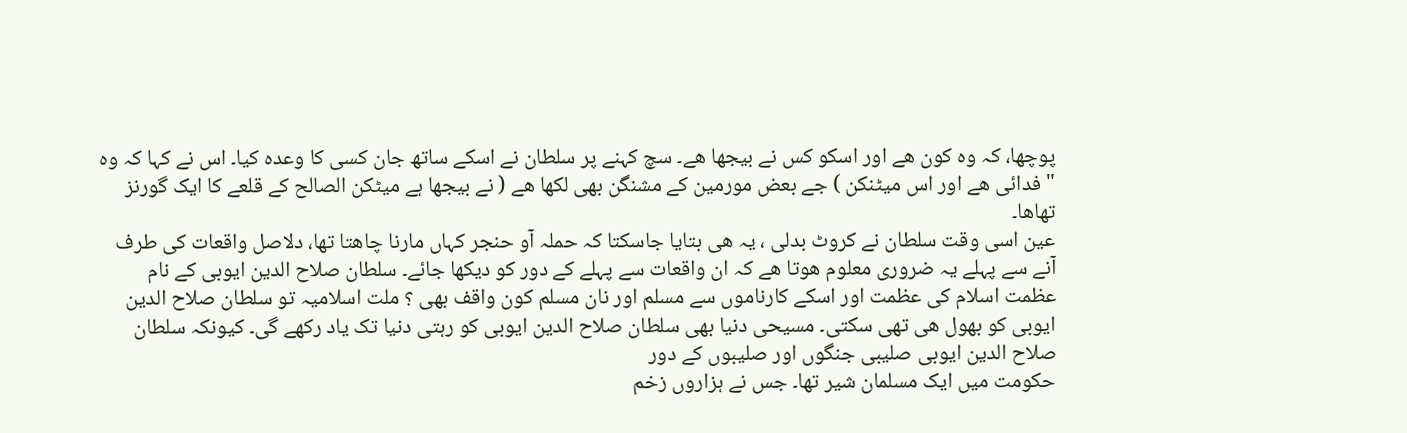پوچھا، کہ وہ کون ھے اور اسکو کس نے بیجھا ھے۔ سچ کہنے پر سلطان نے اسکے ساتھ جان کسی کا وعدہ کیا۔ اس نے کہا کہ وہ " فدائی ھے اور اس میٹنکن ) جے بعض مورمین کے مشنگن بھی لکھا ھے ( نے بیجھا ہے میٹکن الصالح کے قلعے کا ایک گورنز
تھاھا۔
عین اسی وقت سلطان نے کروٹ بدلی ، یہ ھی بتایا جاسکتا کہ حملہ آو حنجر کہاں مارنا چاھتا تھا، دلاصل واقعات کی طرف آنے سے پہلے یہ ضروری معلوم ھوتا ھے کہ ان واقعات سے پہلے کے دور کو دیکھا جائے۔ سلطان صلاح الدین ایوبی کے نام عظمت اسلام کی عظمت اور اسکے کارناموں سے مسلم اور نان مسلم کون واقف بھی ؟ ملت اسلامیہ تو سلطان صلاح الدین ایوبی کو بھول ھی تھی سکتی۔ مسیحی دنیا بھی سلطان صلاح الدین ایوبی کو رہتی دنیا تک یاد رکھے گی۔ کیونکہ سلطان صلاح الدین ایوبی صلیبی جنگوں اور صلیبوں کے دور
حکومت میں ایک مسلمان شیر تھا۔ جس نے ہزاروں زخم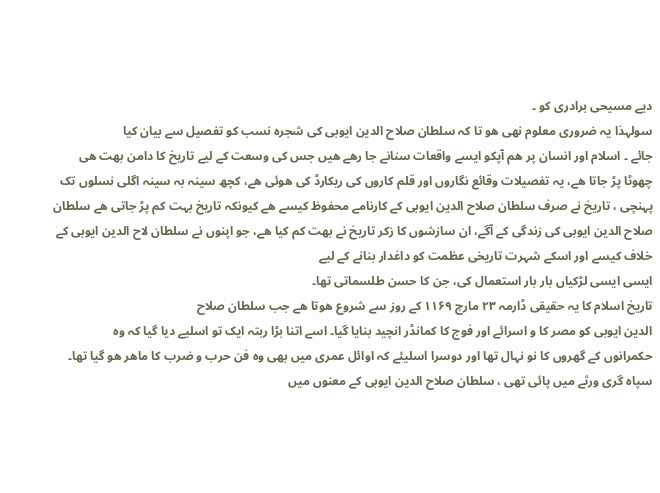دیے مسیحی برادری کو ۔
سولہذا یہ ضروری معلوم نھی ھو تا کہ سلطان صلاح الدین ایوبی کی شجرہ نسب کو تفصیل سے بیان کیا
جائے ۔ اسلام اور انسان پر ھم آپکو ایسے واقعات سنانے جا رھے ھیں جس کی وسعت کے لیے تاریخ کا دامن بھت ھی چھوٹا پڑ جاتا ھے، یہ تفصیلات وقائع نگاروں اور قلم کاروں کی ریکارڈ کی ھوئی ھے، کچھ سینہ بہ سینہ اگلی نسلوں تک پہنچی ، تاریخ نے صرف سلطان صلاح الدین ایوبی کے کارنامے محفوظ کیسے ھے کیونکہ تاریخ بہت کم پڑ جاتی ھے سلطان صلاح الدین ایوبی کی زندگی کے آگے، ان سازشوں کا زکر تاریخ نے بھت کم کیا ھے، جو اپنوں نے سلطان لاح الدین ایوبی کے خلاف کیسے اور اسکے شہرت تاریخی عظمت کو داغدار بنانے کے لیے
ایسی ایسی لڑکیاں بار بار استعمال کی، جن کا حسن طلسماتی تھا۔
تاریخ اسلام کا یہ حقیقی ڈارمہ ۲۳ مارچ ۱۱۶۹ کے روز سے شروع ھوتا ھے جب سلطان صلاح
الدین ایوبی کو مصر کا و اسرائے اور فوج کا کمانڈر انچید بنایا گیا۔ اسے اتنا بڑا ربتہ ایک تو اسلیے دیا گیا کہ وہ
حکمرانوں کے گھروں کا نو نہال تھا اور دوسرا اسلیئے کہ اوائل عمری میں بھی وہ فن حرب و ضرب کا ماھر ھو گیا تھا۔ سپاہ گری ورثے میں پائی تھی ، سلطان صلاح الدین ایوبی کے معنوں میں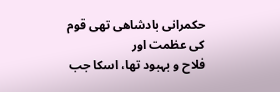حکمرانی بادشاھی تھی قوم کی عظمت اور
فلاح و بہبود تھا، اسکا جب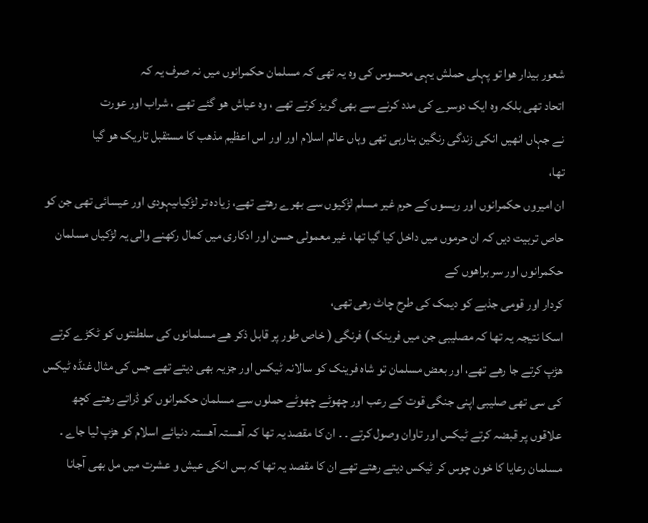شعور بیدار ھوا تو پہلی حملش یہی محسوس کی وہ یہ تھی کہ مسلمان حکمرانوں میں نہ صرف یہ کہ
اتحاد تھی بلکہ وہ ایک دوسرے کی مدد کرنے سے بھی گریز کرتے تھے ، وہ عیاش ھو گئے تھے ، شراب اور عورت
نے جہاں انھیں انکی زندگی رنگین بنارہی تھی وہاں عالم اسلام اور اور اس اعظیم مذھب کا مستقبل تاریک ھو گیا
تھا،
ان امیروں حکمرانوں اور ریسوں کے حرم غیر مسلم لڑکیوں سے بھرے رھتے تھے، زیادہ تر لڑکیاںیہودی اور عیسائی تھی جن کو حاص تربیت دیں کہ ان حرموں میں داخل کیا گیا تھا، غیر معمولی حسن اور ادکاری میں کمال رکھنے والی یہ لڑکیاں مسلمان حکمرانوں اور سر براھوں کے
کردار اور قومی جذبے کو دیمک کی طرح چاٹ رھی تھی،
اسکا نتیجہ یہ تھا کہ مصلیبی جن میں فرینک ) فرنگی ( خاص طور پر قابل ذکر ھے مسلمانوں کی سلطنتوں کو ٹکڑے کرتے ھڑپ کرتے جا رھے تھے، اور بعض مسلمان تو شاہ فرینک کو سالانہ ٹیکس اور جزیہ بھی دیتے تھے جس کی مثال غنڈہ ٹیکس کی سی تھی صلیبی اپنی جنگی قوت کے رعب اور چھوٹے چھوٹے حملوں سے مسلمان حکمرانوں کو ڈراتے رھتے کچھ علاقوں پر قبضہ کرتے ٹیکس اور تاوان وصول کرتے ۔ ۔ ان کا مقصد یہ تھا کہ آھستہ آھستہ دنیائے اسلام کو ھڑپ لیا جاے ۔ مسلمان رعایا کا خون چوس کر ٹیکس دیتے رھتے تھے ان کا مقصد یہ تھا کہ بس انکی عیش و عشرت میں مل بھی آجانا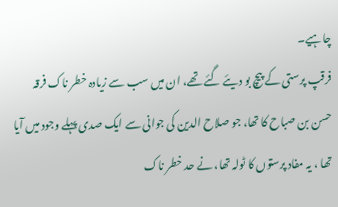چاہیے۔
فرقپ پرستی کے پیچ بو دیئے گئے تھے، ان میں سب سے زیادہ خطر ناک فرقہ حسن بن صباح کا تھا، جو صلاح الدین کی جوانی سے ایک صدی پہلے وجود میں آیا تھا ، یہ مفاد پرستوں کا ٹولہ تھا، نے حد خطر ناک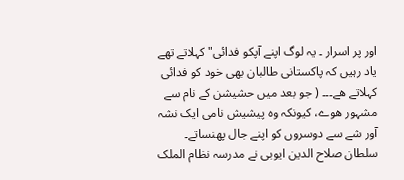اور پر اسرار ۔ یہ لوگ اپنے آپکو فدائی" کہلاتے تھے
یاد رہیں کہ پاکستانی طالبان بھی خود کو فدائی کہلاتے ھے۔۔۔ ( جو بعد میں حشیشن کے نام سے
مشہور ھوے، کیونکہ وہ پیشیش نامی ایک نشہ آور شے سے دوسروں کو اپنے جال پھنساتے۔ سلطان صلاح الدین ایوبی نے مدرسہ نظام الملک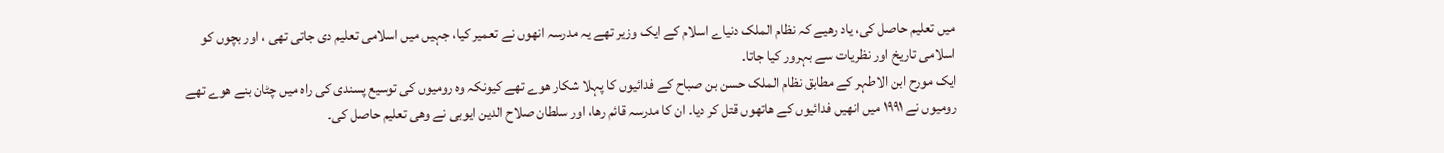میں تعلیم حاصل کی، یاد رھیے کہ نظام الملک دنیاے اسلام کے ایک وزیر تھے یہ مدرسہ انھوں نے تعمیر کیا، جہیں میں اسلامی تعلیم دی جاتی تھی ، اور بچوں کو
اسلامی تاریخ اور نظریات سے بہرور کیا جاتا۔
ایک مورح ابن الاطہر کے مطابق نظام الملک حسن بن صباح کے فدائیوں کا پہلا شکار ھوے تھے کیونکہ وہ رومیوں کی توسیع پسندی کی راہ میں چٹان بنے ھوے تھے رومیوں نے ۱۹۹۱ میں انھیں فدائیوں کے ھاتھوں قتل کر دیا۔ ان کا مدرسہ قائم رھا، اور سلطان صلاح الدین ایوبی نے وھی تعلیم حاصل کی۔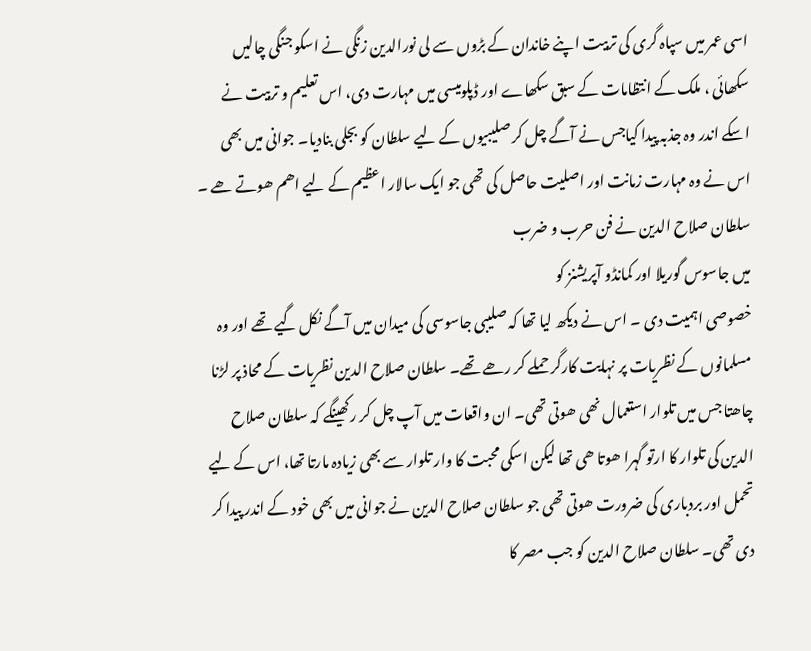اسی عمر میں سپاہ گری کی تربیت اپنے خاندان کے بڑوں سے لی نورالدین زنگی نے اسکو جنگی چالیں سکھائی ، ملک کے انتظامات کے سبق سکھاے اور ڈپلومیسی میں مہارت دی، اس تعلیم و تربیت نے اسکے اندر وہ جذبہ پیدا کیاجس نے آگے چل کر صلیبیوں کے لیے سلطان کو بجلی بنادیا۔ جوانی میں بھی اس نے وہ مہارت زمانت اور اصلیت حاصل کی تھی جو ایک سالار اعظیم کے لیے اھم ھوتے ھے ۔ سلطان صلاح الدین نے فن حرب و ضرب
میں جاسوس گوریلا اور کمانڈو آپریشنز کو
خصوصی اہمیت دی ۔ اس نے دیکھ لیا تھا کہ صلیبی جاسوسی کی میدان میں آگے نکل گیے تھے اور وہ
مسلمانوں کے نظریات پر نہایت کارگر حملے کر رھے تھے۔ سلطان صلاح الدین نظریات کے محاذ پر لڑنا چاھتا جس میں تلوار استعمال نھی ھوتی تھی۔ ان واقعات میں آپ چل کر رکھینگے کہ سلطان صلاح الدین کی تلوار کا ارتو گہرا ھوتا ھی تھا لیکن اسکی محبت کا وار تلوار سے بھی زیادہ مارتا تھا، اس کے لیے تحمل اور بردباری کی ضرورت ھوتی تھی جو سلطان صلاح الدین نے جوانی میں بھی خود کے اندر پیدا کر دی تھی۔ سلطان صلاح الدین کو جب مصر کا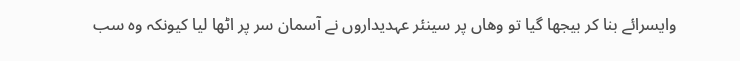وایسرائے بنا کر بیجھا گیا تو وھاں پر سینئر عہدیداروں نے آسمان سر پر اٹھا لیا کیونکہ وہ سب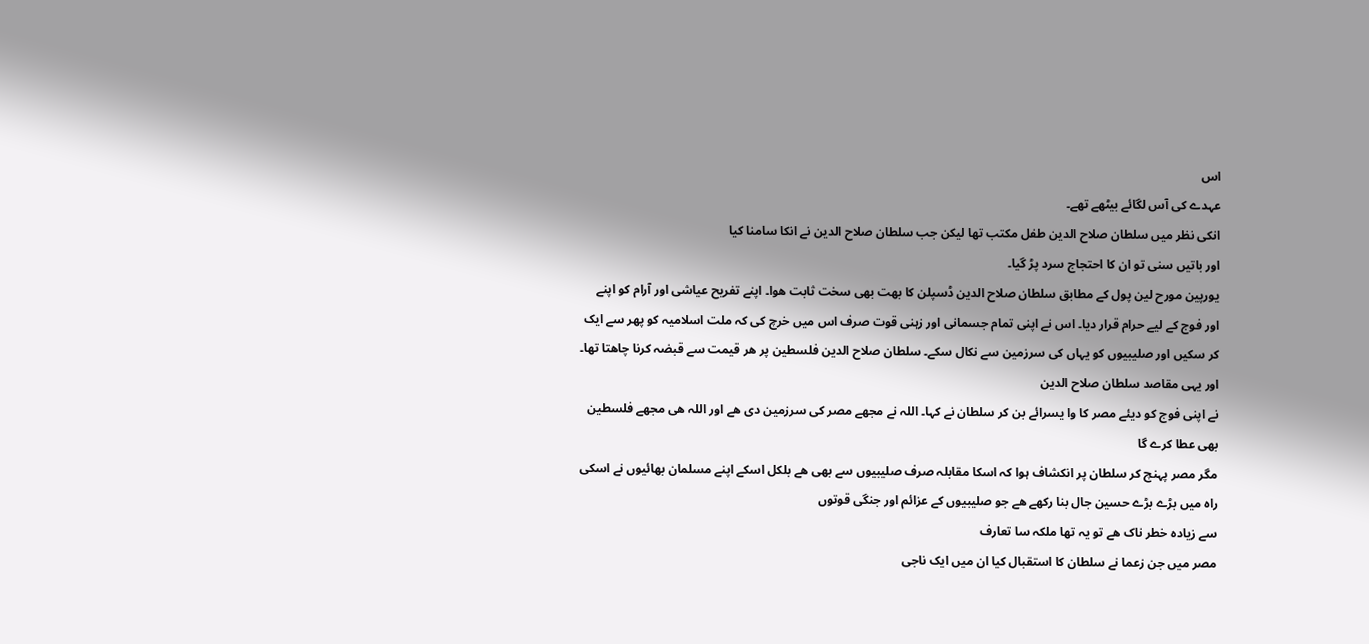اس
عہدے کی آس لگائے بیٹھے تھے۔
انکی نظر میں سلطان صلاح الدین طفل مکتب تھا لیکن جب سلطان صلاح الدین نے انکا سامنا کیا
اور باتیں سنی تو ان کا احتجاج سرد پڑ گیا۔
یورپین مورح لین پول کے مطابق سلطان صلاح الدین ڈسپلن کا بھت بھی سخت ثابت ھوا۔ اپنے تفریح عیاشی اور آرام کو اپنے اور فوج کے لیے حرام قرار دیا۔ اس نے اپنی تمام جسمانی اور زہنی قوت صرف اس میں خرچ کی کہ ملت اسلامیہ کو پھر سے ایک کر سکیں اور صلیبیوں کو یہاں کی سرزمین سے نکال سکے۔ سلطان صلاح الدین فلسطین پر ھر قیمت سے قبضہ کرنا چاھتا تھا۔ اور یہی مقاصد سلطان صلاح الدین
نے اپنی فوج کو دیئے مصر کا وا یسرائے بن کر سلطان نے کہا۔ اللہ نے مجھے مصر کی سرزمین دی ھے اور اللہ ھی مجھے فلسطین بھی عطا کرے گا
مگر مصر پہنچ کر سلطان پر انکشاف ہوا کہ اسکا مقابلہ صرف صلیبیوں سے بھی ھے بلکل اسکے اپنے مسلمان بھائیوں نے اسکی راہ میں بڑے بڑے حسین جال بنا رکھے ھے جو صلیبیوں کے عزائم اور جنگی قوتوں
سے زیادہ خطر ناک ھے تو یہ تھا ملکہ سا تعارف
مصر میں جن زعما نے سلطان کا استقبال کیا ان میں ایک ناجی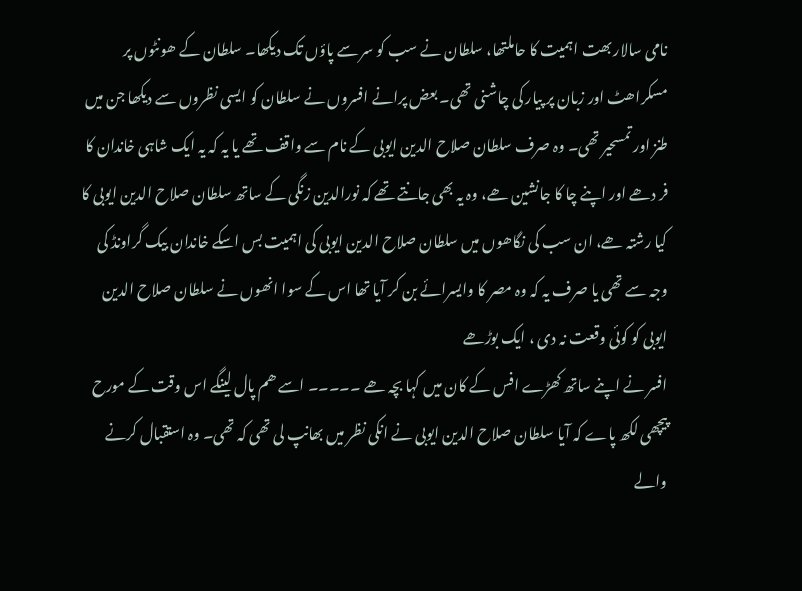نامی سالار بھت اہمیت کا حاملتھا، سلطان نے سب کو سر سے پاؤں تک دیکھا۔ سلطان کے ھونٹوں پر مسکراھٹ اور زبان پر پیار کی چاشنی تھی۔ بعض پرانے افسروں نے سلطان کو ایسی نظروں سے دیکھا جن میں طنز اور تمسحیر تھی۔ وہ صرف سلطان صلاح الدین ایوبی کے نام سے واقف تھے یا یہ کہ یہ ایک شاہی خاندان کا فر دھے اور اپنے چا کا جانشین ھے، وہ یہ بھی جانتے تھے کہ نورالدین زنگی کے ساتھ سلطان صلاح الدین ایوبی کا کیا رشتہ ھے، ان سب کی نگاھوں میں سلطان صلاح الدین ایوبی کی اہمیت بس اسکے خاندان بیک گراونڈ کی وجہ سے تھی یا صرف یہ کہ وہ مصر کا وایسرائے بن کر آیا تھا اس کے سوا انھوں نے سلطان صلاح الدین ایوبی کو کوئی وقعت نہ دی ، ایک بوڑھے
افسر نے اپنے ساتھ کھڑے افس کے کان میں کہا بچہ ھے ۔۔۔۔۔ اسے ھم پال لینگے اس وقت کے مورح پیچھی لکھ پاے کہ آیا سلطان صلاح الدین ایوبی نے انکی نظر میں بھانپ لی تھی کہ تھی۔ وہ استقبال کرنے والے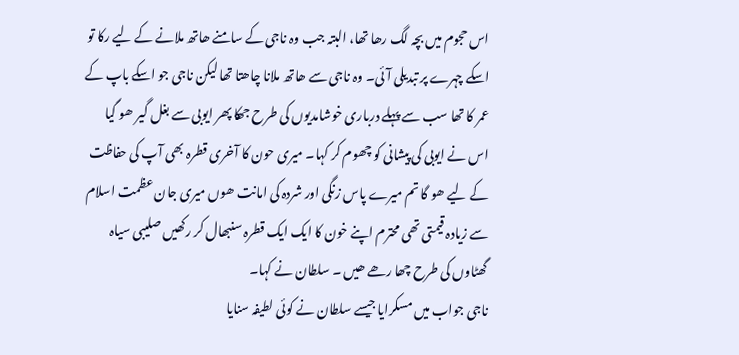اس حجوم میں بچہ لگ رھا تھا، البتہ جب وہ ناجی کے سامنے ھاتھ ملانے کے لیے رکا تو اسکے چہرے پر تبدیلی آئی۔ وہ ناجی سے ھاتھ ملانا چاھتا تھا لیکن ناجی جو اسکے باپ کے عمر کا تھا سب سے پہلے درباری خوشامدیوں کی طرح جھکا پھر ایوبی سے بغل گیر ھو گیا اس نے ایوبی کی پیشانی کو چھوم کر کہا۔ میری حون کا آخری قطرہ بھی آپ کی حفاظت کے لیے ھو گا تم میرے پاس زنگی اور شردہ کی امانت ھوں میری جان عظمت اسلام سے زیادہ قیمتی تھی محترم اپنے خون کا ایک ایک قطرہ سنبھال کر رکھیں صلیبی سیاہ
گھٹاوں کی طرح چھا رھے ھیں ۔ سلطان نے کہا۔
ناجی جواب میں مسکرایا جیسے سلطان نے کوئی لطیفہ سنایا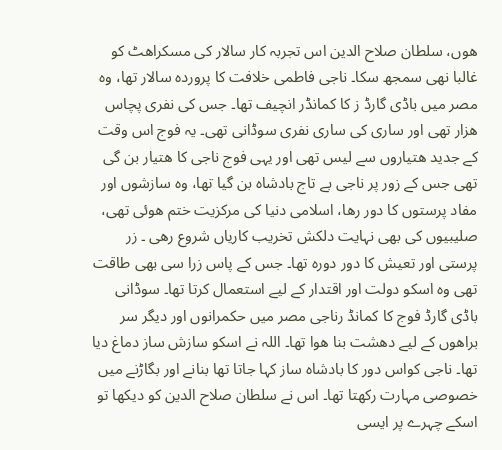ھوں، سلطان صلاح الدین اس تجربہ کار سالار کی مسکراھٹ کو غالبا نھی سمجھ سکا۔ ناجی فاطمی خلافت کا پروردہ سالار تھا، وہ مصر میں باڈی گارڈ ز کا کمانڈر انچیف تھا۔ جس کی نفری پچاس ھزار تھی اور ساری کی ساری نفری سوڈانی تھی۔ یہ فوج اس وقت کے جدید ھتیاروں سے لیس تھی اور یہی فوج ناجی کا ھتیار بن گی تھی جس کے زور پر ناجی بے تاج بادشاہ بن گیا تھا، وہ سازشوں اور مفاد پرستوں کا دور رھا، اسلامی دنیا کی مرکزیت ختم ھوئی تھی، صلیبیوں کی بھی نہایت دلکش تخریب کاریاں شروع رھی ۔ زر پرستی اور تعیش کا دور دورہ تھا۔ جس کے پاس زرا سی بھی طاقت تھی وہ اسکو دولت اور اقتدار کے لیے استعمال کرتا تھا۔ سوڈانی باڈی گارڈ فوج کا کمانڈ رناجی مصر میں حکمرانوں اور دیگر سر براھوں کے لیے دھشت بنا ھوا تھا۔ اللہ نے اسکو سازش ساز دماغ دیا تھا۔ ناجی کواس دور کا بادشاہ ساز کہا جاتا تھا بنانے اور بگاڑنے میں خصوصی مہارت رکھتا تھا۔ اس نے سلطان صلاح الدین کو دیکھا تو اسکے چہرے پر ایسی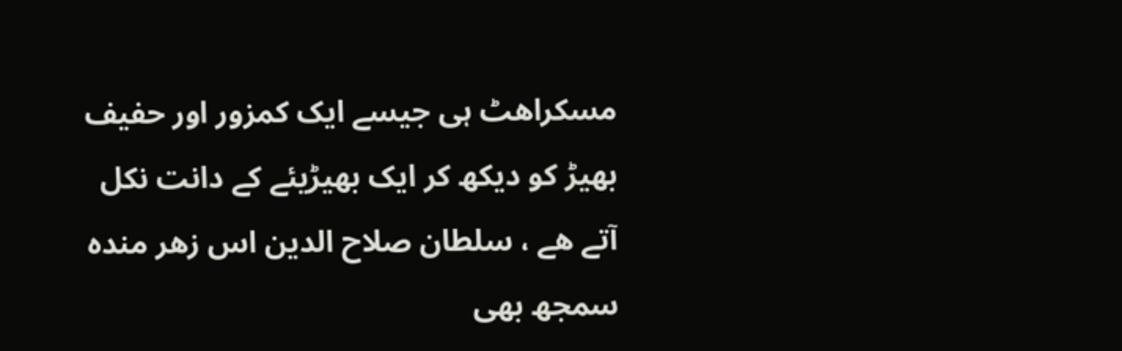مسکراھٹ ہی جیسے ایک کمزور اور حفیف بھیڑ کو دیکھ کر ایک بھیڑیئے کے دانت نکل آتے ھے ، سلطان صلاح الدین اس زھر مندہ سمجھ بھی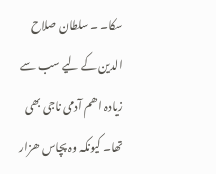سکا۔ ۔ سلطان صلاح الدین کے لیے سب سے زیادہ اھم آدمی ناجی بھی تھا۔ کیونکہ وہ پچاس ھزار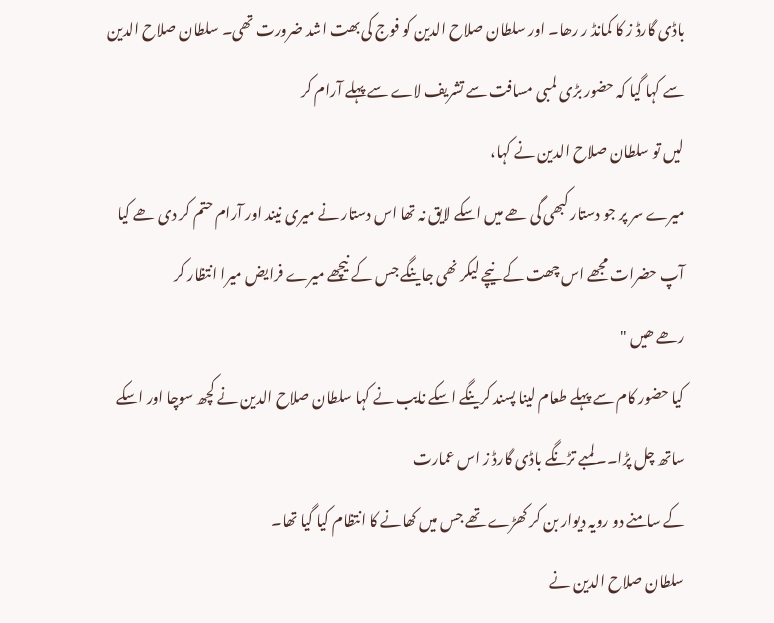باڈی گارڈ ز کا کمانڈ ر رھا۔ اور سلطان صلاح الدین کو فوج کی بھت اشد ضرورت تھی۔ سلطان صلاح الدین سے کہا گیا کہ حضور بڑی لمبی مسافت سے تشریف لاے سے پہلے آرام کر
لیں تو سلطان صلاح الدین نے کہا،
میرے سر پر جو دستار کبھی گی ھے میں اسکے لایق نہ تھا اس دستار نے میری نیند اور آرام حتم کر دی ھے کیا آپ حضرات مجھے اس چھت کے نیچے لیکر نھی جاینگے جس کے نیچھے میرے فرایض میرا انتظار کر
رھے ھیں "
کیا حضور کام سے پہلے طعام لینا پسند کرینگے اسکے نایب نے کہا سلطان صلاح الدین نے کچھ سوچا اور اسکے ساتھ چل پڑا۔۔ لمبے تڑنگے باڈی گارڈ ز اس عمارت
کے سامنے دو رویہ دیوار بن کر کھڑے تھے جس میں کھانے کا انتظام کیا گیا تھا۔
سلطان صلاح الدین نے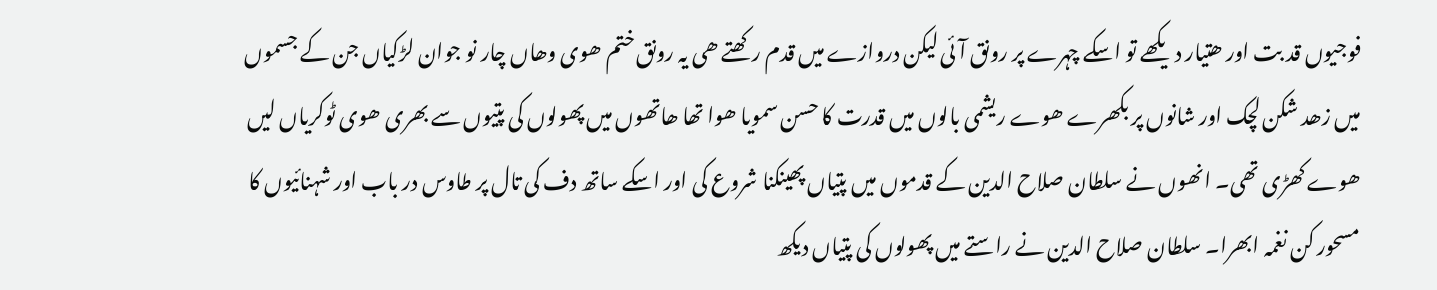فوجیوں قد بت اور ھتیار دیکھے تو اسکے چہرے پر رونق آئی لیکن دروازے میں قدم رکھتے ھی یہ رونق ختم ھوی وھاں چار نو جوان لڑکیاں جن کے جسموں میں زھد شکن لچک اور شانوں پر بکھرے ھوے ریشمی بالوں میں قدرت کا حسن سمویا ھوا تھا ھاتھوں میں پھولوں کی پتیوں سے بھری ھوی ٹوکریاں لیں ھوے کھڑی تھی۔ انھوں نے سلطان صلاح الدین کے قدموں میں پتیاں پھینکنا شروع کی اور اسکے ساتھ دف کی تال پر طاوس در باب اور شہنائیوں کا مسحور کن نغمہ ابھرا۔ سلطان صلاح الدین نے راستے میں پھولوں کی پتیاں دیکھ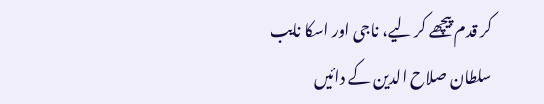کر قدم پیچھے کر لیے، ناجی اور اسکا نایب سلطان صلاح الدین کے دائیں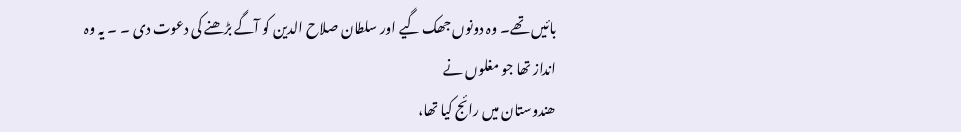بائیں تھے۔ وہ دونوں جھک گیے اور سلطان صلاح الدین کو آگے بڑھنے کی دعوت دی ۔ ۔ یہ وہ انداز تھا جو مغلوں نے
ھندوستان میں رائج کیا تھا،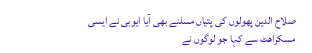صلاح الدین پھولوں کی پتیاں مسلنے بھی آیا ایوبی نے ایسی مسکراھٹ سے کہا جو لوگوں نے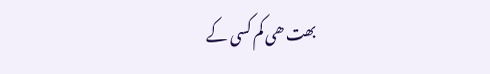بھت ھی کم کسی کے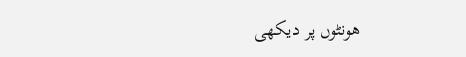ھونٹوں پر دیکھی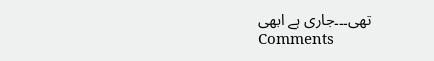تھی۔۔۔جاری ہے ابھی
Comments